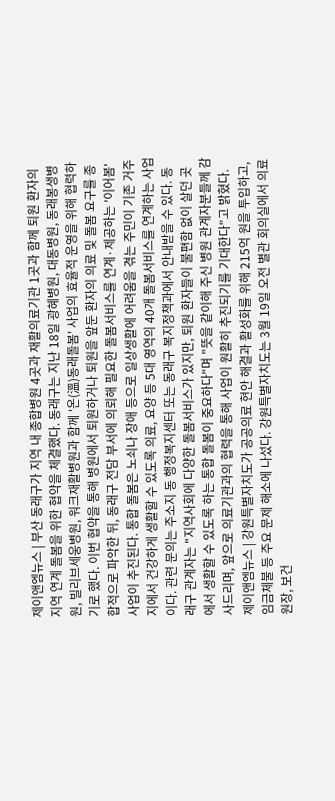제이앤엠뉴스 | 부산 동래구가 지역 내 종합병원 4곳과 재활의료기관 1곳과 함께 퇴원 환자의 지역 연계 돌봄을 위한 협약을 체결했다. 동래구는 지난 18일 광혜병원, 대동병원, 동래봉생병원, 빌리브세웅병원, 워크재활병원과 함께 '온(溫)동래돌봄' 사업의 효율적 운영을 위해 협력하기로 했다. 이번 협약을 통해 병원에서 퇴원하거나 퇴원을 앞둔 환자의 의료 및 돌봄 요구를 종합적으로 파악한 뒤, 동래구 전담 부서에 의뢰해 필요한 돌봄서비스를 연계·제공하는 '이어봄' 사업이 추진된다. 통합 돌봄은 노쇠나 장애 등으로 일상생활에 어려움을 겪는 주민이 기존 거주지에서 건강하게 생활할 수 있도록 의료, 요양 등 5대 영역의 40개 돌봄서비스를 연계하는 사업이다. 관련 문의는 주소지 동 행정복지센터 또는 동래구 복지정책과에서 안내받을 수 있다. 동래구 관계자는 "지역사회에 다양한 돌봄서비스가 있지만, 퇴원 환자들이 불편함 없이 살던 곳에서 생활할 수 있도록 하는 통합 돌봄이 중요하다"며 "뜻을 같이해 주신 병원 관계자분들께 감사드리며, 앞으로 의료기관과의 협력을 통해 사업이 원활히 추진되기를 기대한다"고 밝혔다.
제이앤엠뉴스 | 강원특별자치도가 공공의료 현안 해결과 활성화를 위해 215억 원을 투입하고, 임금체불 등 주요 문제 해소에 나섰다. 강원특별자치도는 3월 19일 오전 별관 회의실에서 의료원장, 보건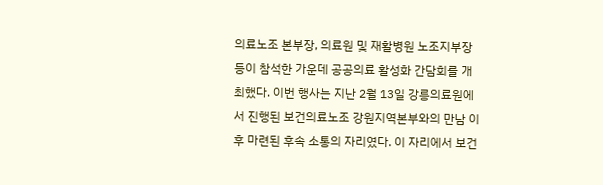의료노조 본부장, 의료원 및 재활병원 노조지부장 등이 참석한 가운데 공공의료 활성화 간담회를 개최했다. 이번 행사는 지난 2월 13일 강릉의료원에서 진행된 보건의료노조 강원지역본부와의 만남 이후 마련된 후속 소통의 자리였다. 이 자리에서 보건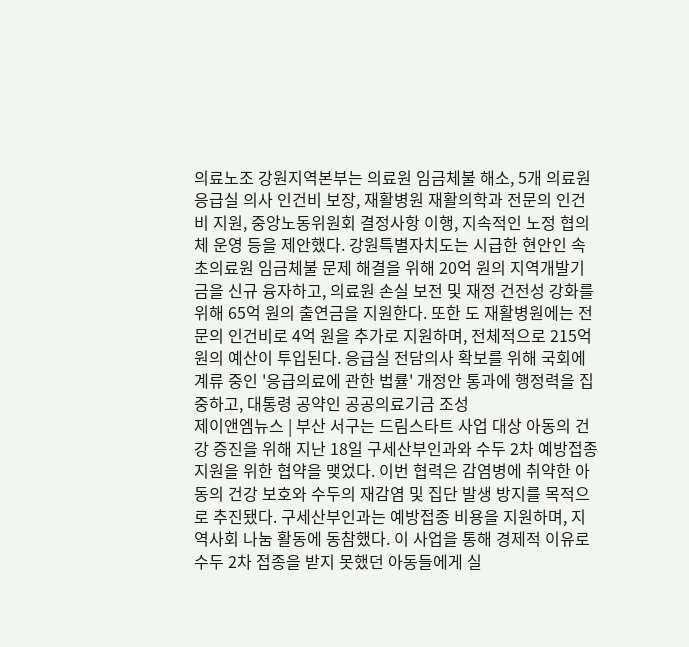의료노조 강원지역본부는 의료원 임금체불 해소, 5개 의료원 응급실 의사 인건비 보장, 재활병원 재활의학과 전문의 인건비 지원, 중앙노동위원회 결정사항 이행, 지속적인 노정 협의체 운영 등을 제안했다. 강원특별자치도는 시급한 현안인 속초의료원 임금체불 문제 해결을 위해 20억 원의 지역개발기금을 신규 융자하고, 의료원 손실 보전 및 재정 건전성 강화를 위해 65억 원의 출연금을 지원한다. 또한 도 재활병원에는 전문의 인건비로 4억 원을 추가로 지원하며, 전체적으로 215억 원의 예산이 투입된다. 응급실 전담의사 확보를 위해 국회에 계류 중인 '응급의료에 관한 법률' 개정안 통과에 행정력을 집중하고, 대통령 공약인 공공의료기금 조성
제이앤엠뉴스 | 부산 서구는 드림스타트 사업 대상 아동의 건강 증진을 위해 지난 18일 구세산부인과와 수두 2차 예방접종 지원을 위한 협약을 맺었다. 이번 협력은 감염병에 취약한 아동의 건강 보호와 수두의 재감염 및 집단 발생 방지를 목적으로 추진됐다. 구세산부인과는 예방접종 비용을 지원하며, 지역사회 나눔 활동에 동참했다. 이 사업을 통해 경제적 이유로 수두 2차 접종을 받지 못했던 아동들에게 실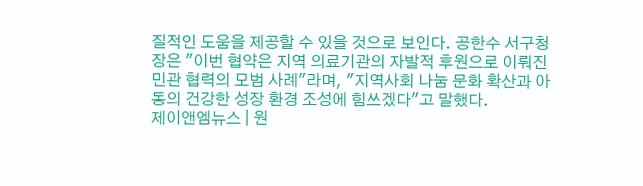질적인 도움을 제공할 수 있을 것으로 보인다. 공한수 서구청장은 "이번 협약은 지역 의료기관의 자발적 후원으로 이뤄진 민관 협력의 모범 사례"라며, "지역사회 나눔 문화 확산과 아동의 건강한 성장 환경 조성에 힘쓰겠다"고 말했다.
제이앤엠뉴스 | 원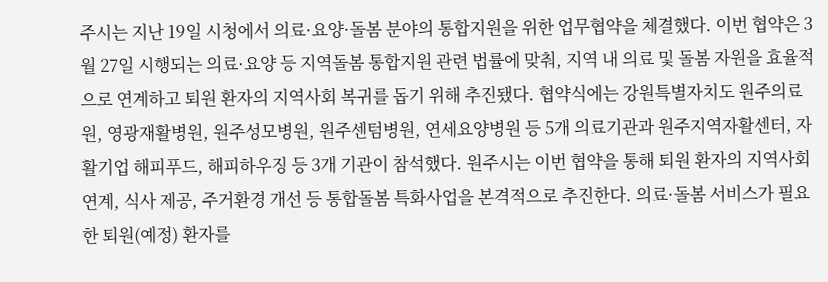주시는 지난 19일 시청에서 의료·요양·돌봄 분야의 통합지원을 위한 업무협약을 체결했다. 이번 협약은 3월 27일 시행되는 의료·요양 등 지역돌봄 통합지원 관련 법률에 맞춰, 지역 내 의료 및 돌봄 자원을 효율적으로 연계하고 퇴원 환자의 지역사회 복귀를 돕기 위해 추진됐다. 협약식에는 강원특별자치도 원주의료원, 영광재활병원, 원주성모병원, 원주센텀병원, 연세요양병원 등 5개 의료기관과 원주지역자활센터, 자활기업 해피푸드, 해피하우징 등 3개 기관이 참석했다. 원주시는 이번 협약을 통해 퇴원 환자의 지역사회 연계, 식사 제공, 주거환경 개선 등 통합돌봄 특화사업을 본격적으로 추진한다. 의료·돌봄 서비스가 필요한 퇴원(예정) 환자를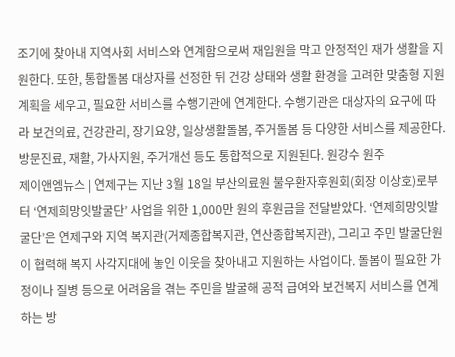조기에 찾아내 지역사회 서비스와 연계함으로써 재입원을 막고 안정적인 재가 생활을 지원한다. 또한, 통합돌봄 대상자를 선정한 뒤 건강 상태와 생활 환경을 고려한 맞춤형 지원 계획을 세우고, 필요한 서비스를 수행기관에 연계한다. 수행기관은 대상자의 요구에 따라 보건의료, 건강관리, 장기요양, 일상생활돌봄, 주거돌봄 등 다양한 서비스를 제공한다. 방문진료, 재활, 가사지원, 주거개선 등도 통합적으로 지원된다. 원강수 원주
제이앤엠뉴스 | 연제구는 지난 3월 18일 부산의료원 불우환자후원회(회장 이상호)로부터 ‘연제희망잇발굴단’ 사업을 위한 1,000만 원의 후원금을 전달받았다. ‘연제희망잇발굴단’은 연제구와 지역 복지관(거제종합복지관, 연산종합복지관), 그리고 주민 발굴단원이 협력해 복지 사각지대에 놓인 이웃을 찾아내고 지원하는 사업이다. 돌봄이 필요한 가정이나 질병 등으로 어려움을 겪는 주민을 발굴해 공적 급여와 보건복지 서비스를 연계하는 방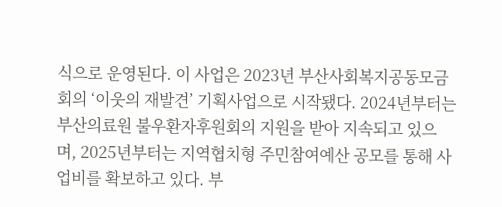식으로 운영된다. 이 사업은 2023년 부산사회복지공동모금회의 ‘이웃의 재발견’ 기획사업으로 시작됐다. 2024년부터는 부산의료원 불우환자후원회의 지원을 받아 지속되고 있으며, 2025년부터는 지역협치형 주민참여예산 공모를 통해 사업비를 확보하고 있다. 부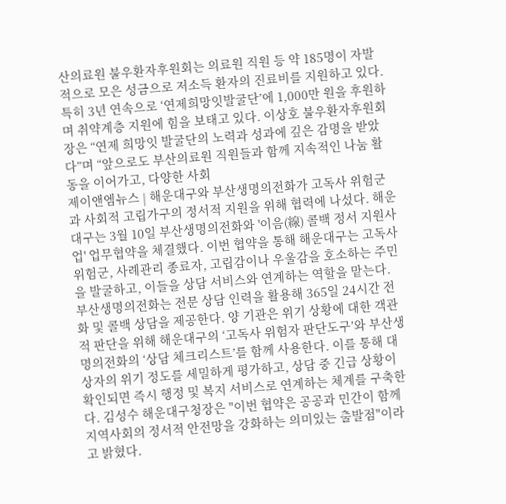산의료원 불우환자후원회는 의료원 직원 등 약 185명이 자발적으로 모은 성금으로 저소득 환자의 진료비를 지원하고 있다. 특히 3년 연속으로 ‘연제희망잇발굴단’에 1,000만 원을 후원하며 취약계층 지원에 힘을 보태고 있다. 이상호 불우환자후원회장은 “연제 희망잇 발굴단의 노력과 성과에 깊은 감명을 받았다”며 “앞으로도 부산의료원 직원들과 함께 지속적인 나눔 활동을 이어가고, 다양한 사회
제이앤엠뉴스 | 해운대구와 부산생명의전화가 고독사 위험군과 사회적 고립가구의 정서적 지원을 위해 협력에 나섰다. 해운대구는 3월 10일 부산생명의전화와 '이음(線) 콜백 정서 지원사업' 업무협약을 체결했다. 이번 협약을 통해 해운대구는 고독사 위험군, 사례관리 종료자, 고립감이나 우울감을 호소하는 주민을 발굴하고, 이들을 상담 서비스와 연계하는 역할을 맡는다. 부산생명의전화는 전문 상담 인력을 활용해 365일 24시간 전화 및 콜백 상담을 제공한다. 양 기관은 위기 상황에 대한 객관적 판단을 위해 해운대구의 ‘고독사 위험자 판단도구’와 부산생명의전화의 ‘상담 체크리스트’를 함께 사용한다. 이를 통해 대상자의 위기 정도를 세밀하게 평가하고, 상담 중 긴급 상황이 확인되면 즉시 행정 및 복지 서비스로 연계하는 체계를 구축한다. 김성수 해운대구청장은 "이번 협약은 공공과 민간이 함께 지역사회의 정서적 안전망을 강화하는 의미있는 출발점"이라고 밝혔다.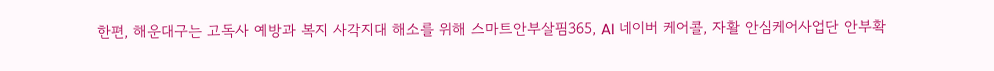한편, 해운대구는 고독사 예방과 복지 사각지대 해소를 위해 스마트안부살핌365, AI 네이버 케어콜, 자활 안심케어사업단 안부확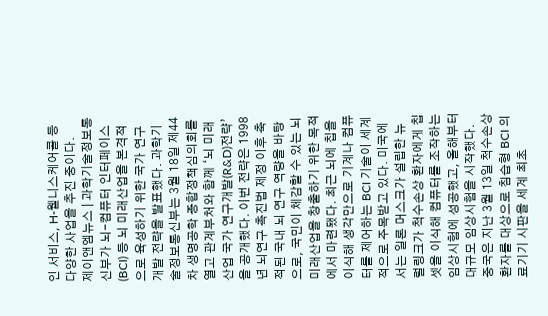인 서비스, H-웰니스케어콜 등 다양한 사업을 추진 중이다.
제이앤엠뉴스 | 과학기술정보통신부가 뇌-컴퓨터 인터페이스(BCI) 등 뇌 미래산업을 본격적으로 육성하기 위한 국가 연구개발 전략을 발표했다. 과학기술정보통신부는 3월 18일 제44차 생명공학 종합정책심의회를 열고 관계부처와 함께 ‘뇌 미래산업 국가 연구개발(R&D)전략’을 공개했다. 이번 전략은 1998년 뇌연구 촉진법 제정 이후 축적된 국내 뇌 연구 역량을 바탕으로, 국민이 체감할 수 있는 뇌 미래산업을 창출하기 위한 목적에서 마련됐다. 최근 뇌에 칩을 이식해 생각만으로 기계나 컴퓨터를 제어하는 BCI 기술이 세계적으로 주목받고 있다. 미국에서는 일론 머스크가 설립한 뉴럴링크가 척수손상 환자에게 칩셋을 이식해 컴퓨터를 조작하는 임상시험에 성공했고, 올해부터 대규모 임상시험을 시작했다. 중국은 지난 3월 13일 척수손상 환자를 대상으로 침습형 BCI 의료기기 시판을 세계 최초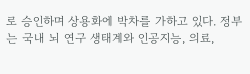로 승인하며 상용화에 박차를 가하고 있다. 정부는 국내 뇌 연구 생태계와 인공지능, 의료,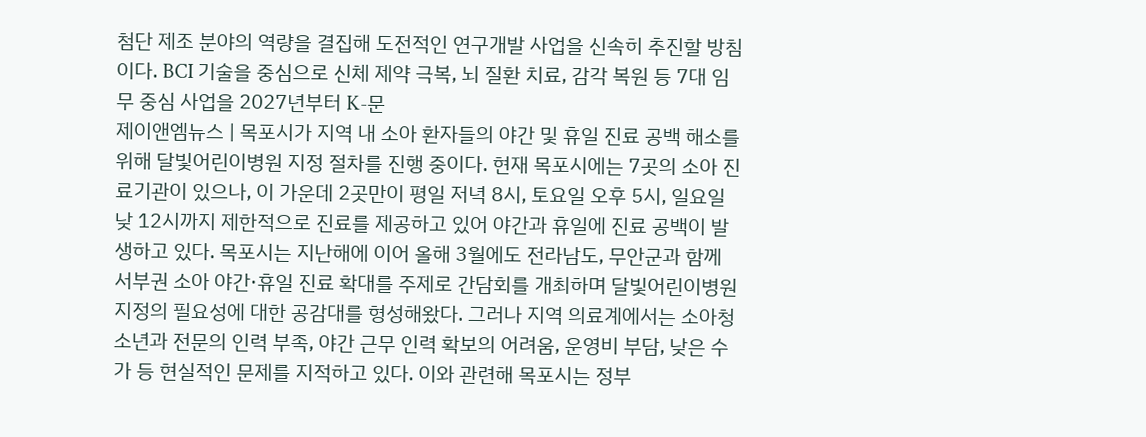첨단 제조 분야의 역량을 결집해 도전적인 연구개발 사업을 신속히 추진할 방침이다. BCI 기술을 중심으로 신체 제약 극복, 뇌 질환 치료, 감각 복원 등 7대 임무 중심 사업을 2027년부터 K-문
제이앤엠뉴스 | 목포시가 지역 내 소아 환자들의 야간 및 휴일 진료 공백 해소를 위해 달빛어린이병원 지정 절차를 진행 중이다. 현재 목포시에는 7곳의 소아 진료기관이 있으나, 이 가운데 2곳만이 평일 저녁 8시, 토요일 오후 5시, 일요일 낮 12시까지 제한적으로 진료를 제공하고 있어 야간과 휴일에 진료 공백이 발생하고 있다. 목포시는 지난해에 이어 올해 3월에도 전라남도, 무안군과 함께 서부권 소아 야간·휴일 진료 확대를 주제로 간담회를 개최하며 달빛어린이병원 지정의 필요성에 대한 공감대를 형성해왔다. 그러나 지역 의료계에서는 소아청소년과 전문의 인력 부족, 야간 근무 인력 확보의 어려움, 운영비 부담, 낮은 수가 등 현실적인 문제를 지적하고 있다. 이와 관련해 목포시는 정부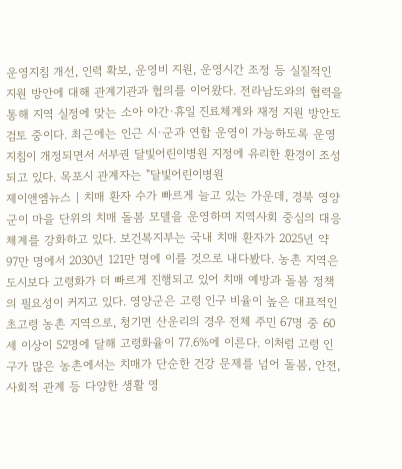운영지침 개선, 인력 확보, 운영비 지원, 운영시간 조정 등 실질적인 지원 방안에 대해 관계기관과 협의를 이어왔다. 전라남도와의 협력을 통해 지역 실정에 맞는 소아 야간·휴일 진료체계와 재정 지원 방안도 검토 중이다. 최근에는 인근 시·군과 연합 운영이 가능하도록 운영지침이 개정되면서 서부권 달빛어린이병원 지정에 유리한 환경이 조성되고 있다. 목포시 관계자는 "달빛어린이병원
제이앤엠뉴스 | 치매 환자 수가 빠르게 늘고 있는 가운데, 경북 영양군이 마을 단위의 치매 돌봄 모델을 운영하며 지역사회 중심의 대응 체계를 강화하고 있다. 보건복지부는 국내 치매 환자가 2025년 약 97만 명에서 2030년 121만 명에 이를 것으로 내다봤다. 농촌 지역은 도시보다 고령화가 더 빠르게 진행되고 있어 치매 예방과 돌봄 정책의 필요성이 커지고 있다. 영양군은 고령 인구 비율이 높은 대표적인 초고령 농촌 지역으로, 청기면 산운리의 경우 전체 주민 67명 중 60세 이상이 52명에 달해 고령화율이 77.6%에 이른다. 이처럼 고령 인구가 많은 농촌에서는 치매가 단순한 건강 문제를 넘어 돌봄, 안전, 사회적 관계 등 다양한 생활 영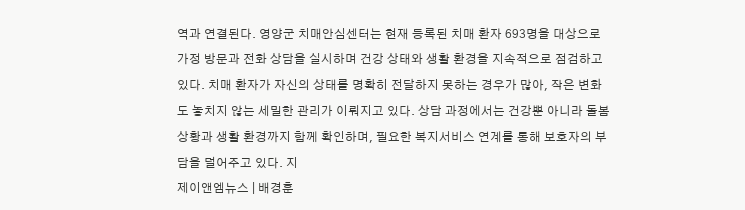역과 연결된다. 영양군 치매안심센터는 현재 등록된 치매 환자 693명을 대상으로 가정 방문과 전화 상담을 실시하며 건강 상태와 생활 환경을 지속적으로 점검하고 있다. 치매 환자가 자신의 상태를 명확히 전달하지 못하는 경우가 많아, 작은 변화도 놓치지 않는 세밀한 관리가 이뤄지고 있다. 상담 과정에서는 건강뿐 아니라 돌봄 상황과 생활 환경까지 함께 확인하며, 필요한 복지서비스 연계를 통해 보호자의 부담을 덜어주고 있다. 지
제이앤엠뉴스 | 배경훈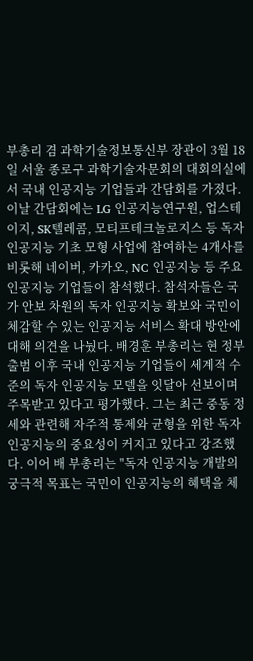부총리 겸 과학기술정보통신부 장관이 3월 18일 서울 종로구 과학기술자문회의 대회의실에서 국내 인공지능 기업들과 간담회를 가졌다. 이날 간담회에는 LG 인공지능연구원, 업스테이지, SK텔레콤, 모티프테크놀로지스 등 독자 인공지능 기초 모형 사업에 참여하는 4개사를 비롯해 네이버, 카카오, NC 인공지능 등 주요 인공지능 기업들이 참석했다. 참석자들은 국가 안보 차원의 독자 인공지능 확보와 국민이 체감할 수 있는 인공지능 서비스 확대 방안에 대해 의견을 나눴다. 배경훈 부총리는 현 정부 출범 이후 국내 인공지능 기업들이 세계적 수준의 독자 인공지능 모델을 잇달아 선보이며 주목받고 있다고 평가했다. 그는 최근 중동 정세와 관련해 자주적 통제와 균형을 위한 독자 인공지능의 중요성이 커지고 있다고 강조했다. 이어 배 부총리는 "독자 인공지능 개발의 궁극적 목표는 국민이 인공지능의 혜택을 체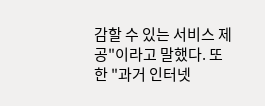감할 수 있는 서비스 제공"이라고 말했다. 또한 "과거 인터넷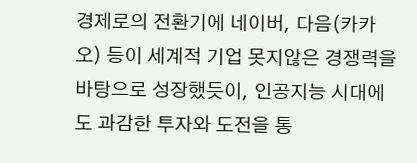경제로의 전환기에 네이버, 다음(카카오) 등이 세계적 기업 못지않은 경쟁력을 바탕으로 성장했듯이, 인공지능 시대에도 과감한 투자와 도전을 통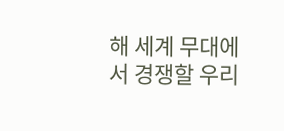해 세계 무대에서 경쟁할 우리